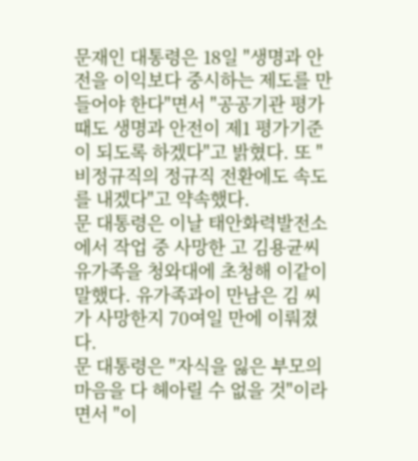문재인 대통령은 18일 "생명과 안전을 이익보다 중시하는 제도를 만들어야 한다"면서 "공공기관 평가 때도 생명과 안전이 제1 평가기준이 되도록 하겠다"고 밝혔다. 또 "비정규직의 정규직 전환에도 속도를 내겠다"고 약속했다.
문 대통령은 이날 태안화력발전소에서 작업 중 사망한 고 김용균씨 유가족을 청와대에 초청해 이같이 말했다. 유가족과이 만남은 김 씨가 사망한지 70여일 만에 이뤄졌다.
문 대통령은 "자식을 잃은 부모의 마음을 다 헤아릴 수 없을 것"이라면서 "이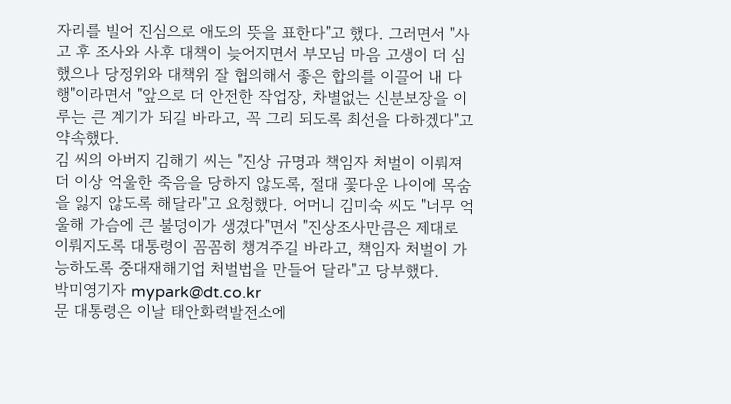자리를 빌어 진심으로 애도의 뜻을 표한다"고 했다. 그러면서 "사고 후 조사와 사후 대책이 늦어지면서 부모님 마음 고생이 더 심했으나 당정위와 대책위 잘 협의해서 좋은 합의를 이끌어 내 다행"이라면서 "앞으로 더 안전한 작업장, 차별없는 신분보장을 이루는 큰 계기가 되길 바라고, 꼭 그리 되도록 최선을 다하겠다"고 약속했다.
김 씨의 아버지 김해기 씨는 "진상 규명과 책임자 처벌이 이뤄져 더 이상 억울한 죽음을 당하지 않도록, 절대 꽃다운 나이에 목숨을 잃지 않도록 해달라"고 요청했다. 어머니 김미숙 씨도 "너무 억울해 가슴에 큰 불덩이가 생겼다"면서 "진상조사만큼은 제대로 이뤄지도록 대통령이 꼼꼼히 챙겨주길 바라고, 책임자 처벌이 가능하도록 중대재해기업 처벌법을 만들어 달라"고 당부했다.
박미영기자 mypark@dt.co.kr
문 대통령은 이날 태안화력발전소에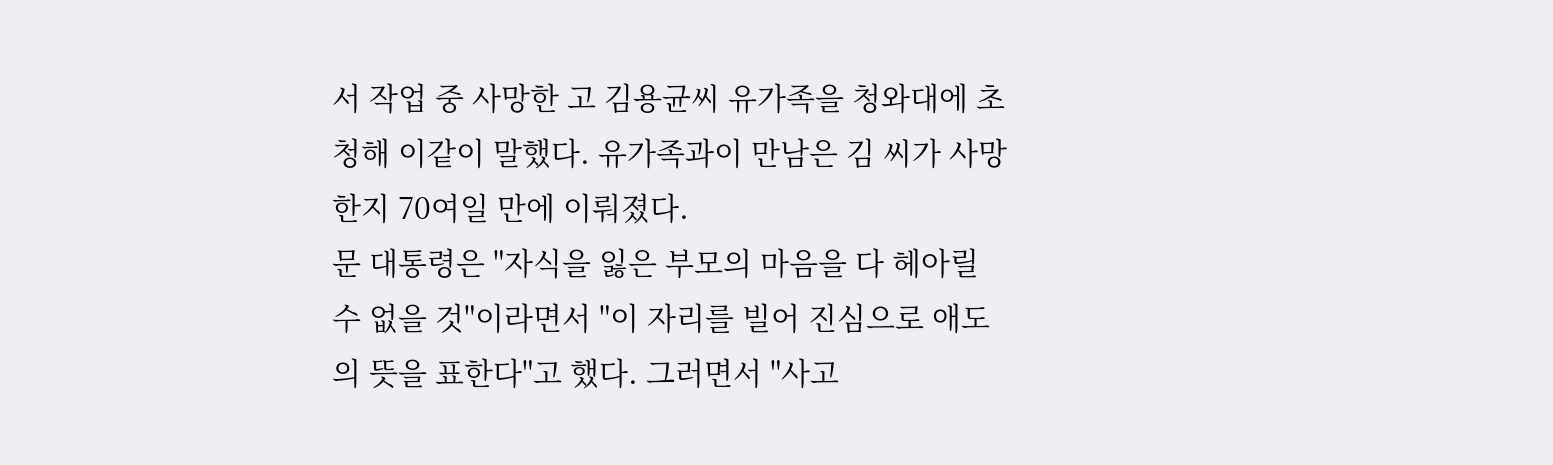서 작업 중 사망한 고 김용균씨 유가족을 청와대에 초청해 이같이 말했다. 유가족과이 만남은 김 씨가 사망한지 70여일 만에 이뤄졌다.
문 대통령은 "자식을 잃은 부모의 마음을 다 헤아릴 수 없을 것"이라면서 "이 자리를 빌어 진심으로 애도의 뜻을 표한다"고 했다. 그러면서 "사고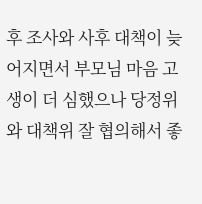후 조사와 사후 대책이 늦어지면서 부모님 마음 고생이 더 심했으나 당정위와 대책위 잘 협의해서 좋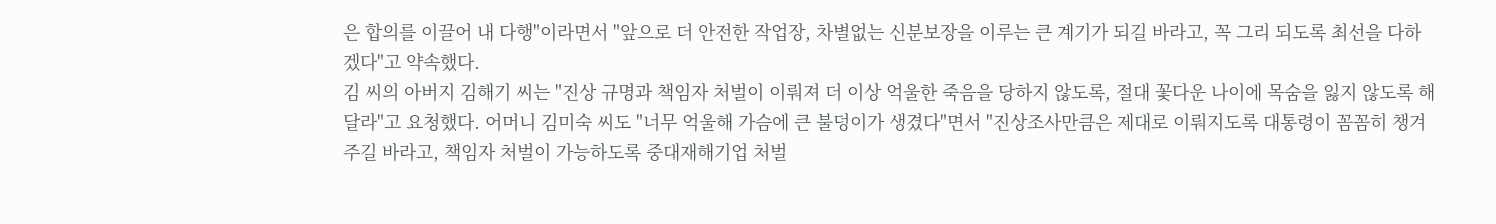은 합의를 이끌어 내 다행"이라면서 "앞으로 더 안전한 작업장, 차별없는 신분보장을 이루는 큰 계기가 되길 바라고, 꼭 그리 되도록 최선을 다하겠다"고 약속했다.
김 씨의 아버지 김해기 씨는 "진상 규명과 책임자 처벌이 이뤄져 더 이상 억울한 죽음을 당하지 않도록, 절대 꽃다운 나이에 목숨을 잃지 않도록 해달라"고 요청했다. 어머니 김미숙 씨도 "너무 억울해 가슴에 큰 불덩이가 생겼다"면서 "진상조사만큼은 제대로 이뤄지도록 대통령이 꼼꼼히 챙겨주길 바라고, 책임자 처벌이 가능하도록 중대재해기업 처벌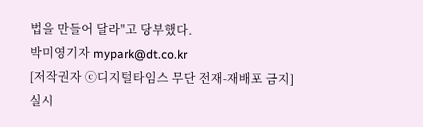법을 만들어 달라"고 당부했다.
박미영기자 mypark@dt.co.kr
[저작권자 ⓒ디지털타임스 무단 전재-재배포 금지]
실시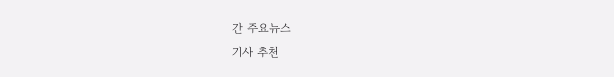간 주요뉴스
기사 추천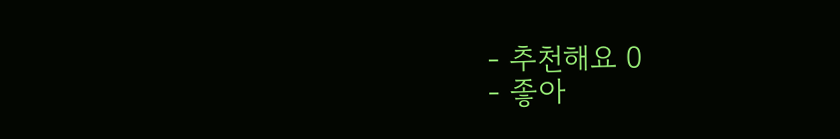- 추천해요 0
- 좋아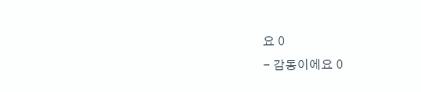요 0
- 감동이에요 0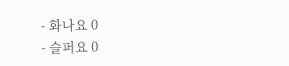- 화나요 0
- 슬퍼요 0